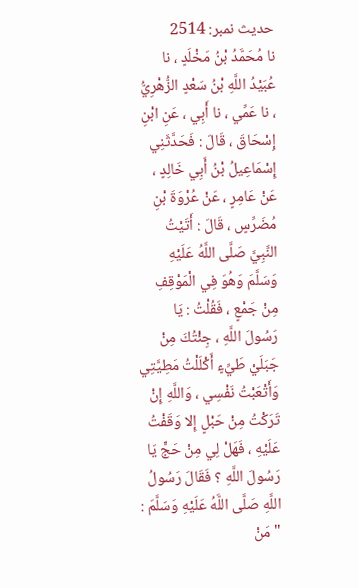حدیث نمبر: 2514
نا مُحَمَّدُ بْنُ مَخْلَدٍ ، نا عُبَيْدُ اللَّهِ بْنُ سَعْدٍ الزُّهْرِيُّ ، نا عَمِّي ، نا أَبِي ، عَنِ ابْنِ إِسْحَاقَ ، قَالَ : فَحَدَّثَنِي إِسْمَاعِيلُ بْنُ أَبِي خَالِدٍ ، عَنْ عَامِرٍ ، عَنْ عُرْوَةَ بْنِ مُضَرِّسٍ ، قَالَ : أَتَيْتُ النَّبِيَّ صَلَّى اللَّهُ عَلَيْهِ وَسَلَّمَ وَهُوَ فِي الْمَوْقِفِ مِنْ جَمْعٍ ، فَقُلْتُ : يَا رَسُولَ اللَّهِ ، جِئْتُكَ مِنْ جَبَلَيْ طَيِّءٍ أَكْلَلْتُ مَطِيَّتِي وَأَتْعَبْتُ نَفْسِي ، وَاللَّهِ إِنْ تَرَكْتُ مِنْ حَبْلٍ إِلا وَقَفْتُ عَلَيْهِ ، فَهَلْ لِي مِنْ حَجٍّ يَا رَسُولَ اللَّهِ ؟ فَقَالَ رَسُولُ اللَّهِ صَلَّى اللَّهُ عَلَيْهِ وَسَلَّمَ : " مَنْ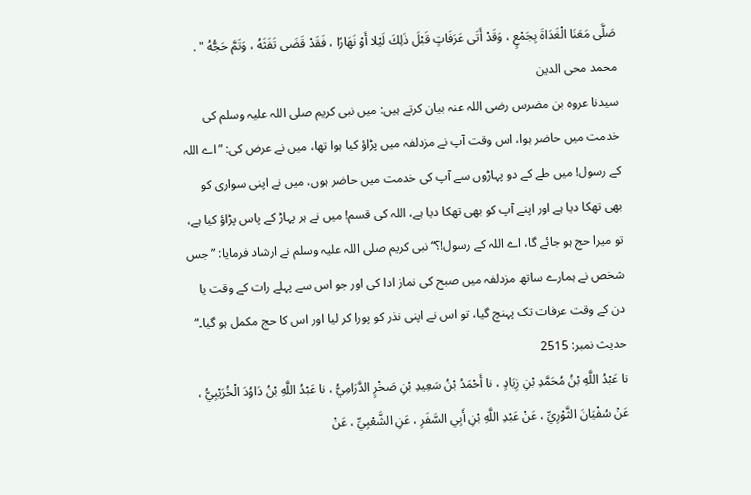صَلَّى مَعَنَا الْغَدَاةَ بِجَمْعٍ ، وَقَدْ أَتَى عَرَفَاتٍ قَبْلَ ذَلِكَ لَيْلا أَوْ نَهَارًا ، فَقَدْ قَضَى تَفَثَهُ ، وَتَمَّ حَجُّهُ " .
محمد محی الدین
سیدنا عروہ بن مضرس رضی اللہ عنہ بیان کرتے ہیں: میں نبی کریم صلی اللہ علیہ وسلم کی خدمت میں حاضر ہوا، اس وقت آپ نے مزدلفہ میں پڑاؤ کیا ہوا تھا، میں نے عرض کی: ”اے اللہ کے رسول! میں طے کے دو پہاڑوں سے آپ کی خدمت میں حاضر ہوں، میں نے اپنی سواری کو بھی تھکا دیا ہے اور اپنے آپ کو بھی تھکا دیا ہے، اللہ کی قسم! میں نے ہر پہاڑ کے پاس پڑاؤ کیا ہے، تو میرا حج ہو جائے گا، اے اللہ کے رسول!؟“ نبی کریم صلی اللہ علیہ وسلم نے ارشاد فرمایا: ”جس شخص نے ہمارے ساتھ مزدلفہ میں صبح کی نماز ادا کی اور جو اس سے پہلے رات کے وقت یا دن کے وقت عرفات تک پہنچ گیا، تو اس نے اپنی نذر کو پورا کر لیا اور اس کا حج مکمل ہو گیا۔“
حدیث نمبر: 2515
نا عَبْدُ اللَّهِ بْنُ مُحَمَّدِ بْنِ زِيَادٍ ، نا أَحْمَدُ بْنُ سَعِيدِ بْنِ صَخْرٍ الدَّرَامِيُّ ، نا عَبْدُ اللَّهِ بْنُ دَاوُدَ الْخُرَيْبِيُّ ، عَنْ سُفْيَانَ الثَّوْرِيِّ ، عَنْ عَبْدِ اللَّهِ بْنِ أَبِي السَّفَرِ ، عَنِ الشَّعْبِيِّ ، عَنْ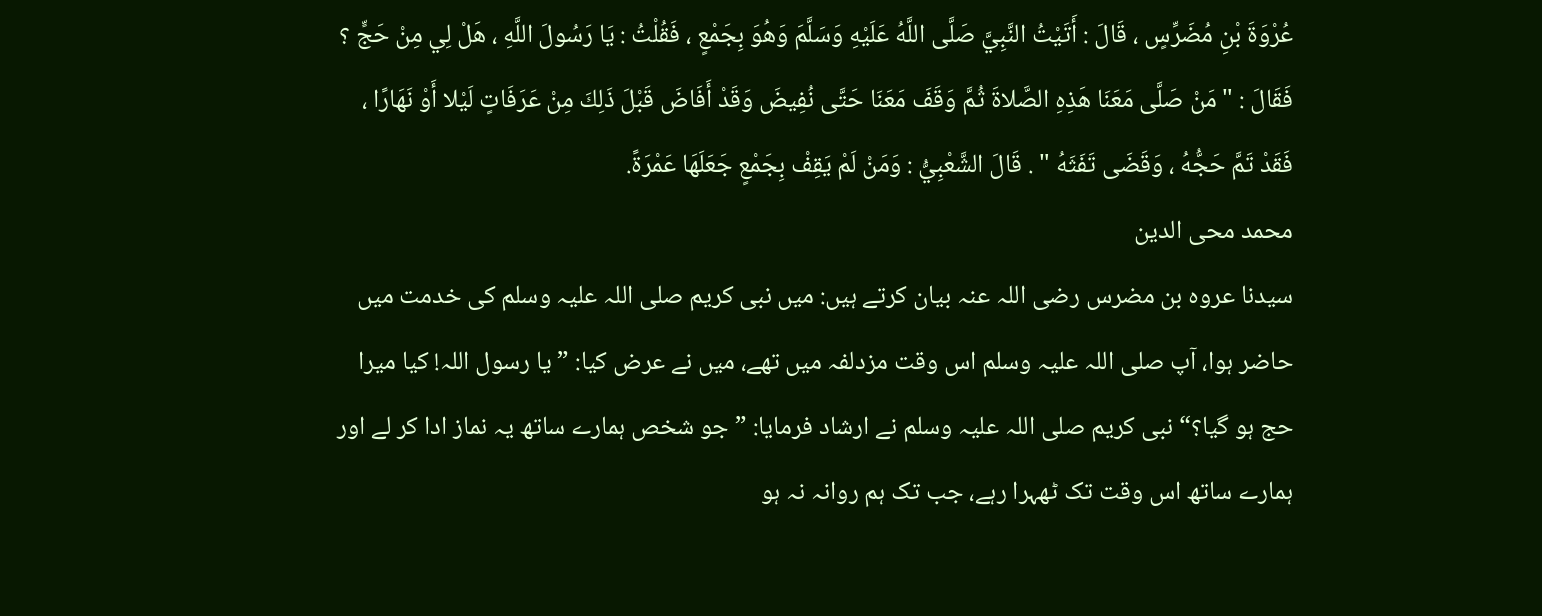عُرْوَةَ بْنِ مُضَرِّسٍ ، قَالَ : أَتَيْتُ النَّبِيَّ صَلَّى اللَّهُ عَلَيْهِ وَسَلَّمَ وَهُوَ بِجَمْعٍ ، فَقُلْتُ : يَا رَسُولَ اللَّهِ ، هَلْ لِي مِنْ حَجٍّ ؟ فَقَالَ : " مَنْ صَلَّى مَعَنَا هَذِهِ الصَّلاةَ ثُمَّ وَقَفَ مَعَنَا حَتَّى نُفِيضَ وَقَدْ أَفَاضَ قَبْلَ ذَلِكَ مِنْ عَرَفَاتٍ لَيْلا أَوْ نَهَارًا ، فَقَدْ تَمَّ حَجُّهُ ، وَقَضَى تَفَثَهُ " . قَالَ الشَّعْبِيُّ : وَمَنْ لَمْ يَقِفْ بِجَمْعٍ جَعَلَهَا عَمْرَةً.
محمد محی الدین
سیدنا عروہ بن مضرس رضی اللہ عنہ بیان کرتے ہیں: میں نبی کریم صلی اللہ علیہ وسلم کی خدمت میں حاضر ہوا، آپ صلی اللہ علیہ وسلم اس وقت مزدلفہ میں تھے، میں نے عرض کیا: ”یا رسول اللہ! کیا میرا حج ہو گیا؟“ نبی کریم صلی اللہ علیہ وسلم نے ارشاد فرمایا: ”جو شخص ہمارے ساتھ یہ نماز ادا کر لے اور ہمارے ساتھ اس وقت تک ٹھہرا رہے، جب تک ہم روانہ نہ ہو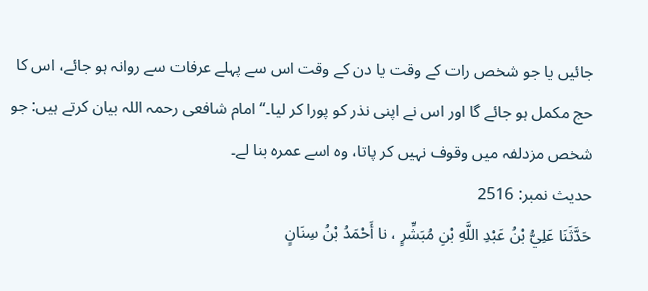جائیں یا جو شخص رات کے وقت یا دن کے وقت اس سے پہلے عرفات سے روانہ ہو جائے، اس کا حج مکمل ہو جائے گا اور اس نے اپنی نذر کو پورا کر لیا۔“ امام شافعی رحمہ اللہ بیان کرتے ہیں: جو شخص مزدلفہ میں وقوف نہیں کر پاتا، وہ اسے عمرہ بنا لے۔
حدیث نمبر: 2516
حَدَّثَنَا عَلِيُّ بْنُ عَبْدِ اللَّهِ بْنِ مُبَشِّرٍ ، نا أَحْمَدُ بْنُ سِنَانٍ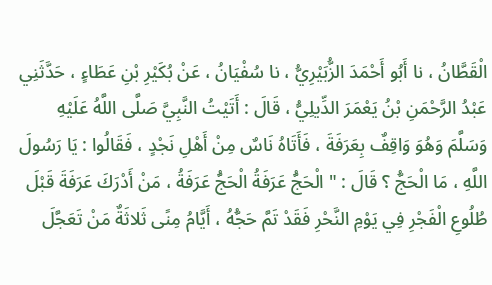الْقَطَّانُ ، نا أَبُو أَحْمَدَ الزُّبَيْرِيُّ ، نا سُفْيَانُ ، عَنْ بُكَيْرِ بْنِ عَطَاءٍ ، حَدَّثَنِي عَبْدُ الرَّحْمَنِ بْنُ يَعْمَرَ الدِّيلِيُّ ، قَالَ : أَتَيْتُ النَّبِيَّ صَلَّى اللَّهُ عَلَيْهِ وَسَلَّمَ وَهُوَ وَاقِفٌ بِعَرَفَةَ ، فَأَتَاهُ نَاسٌ مِنْ أَهْلِ نَجْدٍ ، فَقَالُوا : يَا رَسُولَ اللَّهِ ، مَا الْحَجُّ ؟ قَالَ : " الْحَجُّ عَرَفَةُ الْحَجُّ عَرَفَةُ ، مَنْ أَدْرَكَ عَرَفَةَ قَبْلَ طُلُوعِ الْفَجْرِ فِي يَوْمِ النَّحْرِ فَقَدْ تَمَّ حَجُّهُ ، أَيَّامُ مِنًى ثَلاثَةٌ مَنْ تَعَجَّلَ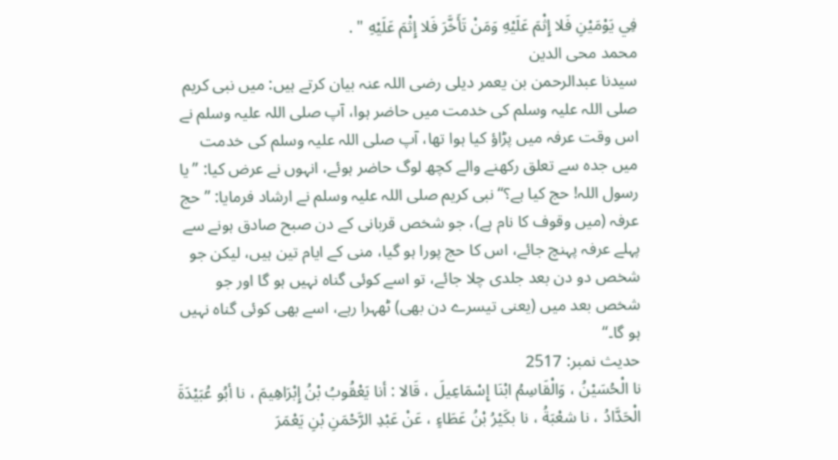فِي يَوْمَيْنِ فَلا إِثْمَ عَلَيْهِ وَمَنْ تَأَخَّرَ فَلا إِثْمَ عَلَيْهِ " .
محمد محی الدین
سیدنا عبدالرحمن بن یعمر دیلی رضی اللہ عنہ بیان کرتے ہیں: میں نبی کریم صلی اللہ علیہ وسلم کی خدمت میں حاضر ہوا، آپ صلی اللہ علیہ وسلم نے اس وقت عرفہ میں پڑاؤ کیا ہوا تھا، آپ صلی اللہ علیہ وسلم کی خدمت میں جدہ سے تعلق رکھنے والے کچھ لوگ حاضر ہوئے، انہوں نے عرض کیا: ”یا رسول اللہ! حج کیا ہے؟“ نبی کریم صلی اللہ علیہ وسلم نے ارشاد فرمایا: ”حج عرفہ (میں وقوف کا نام ہے)، جو شخص قربانی کے دن صبح صادق ہونے سے پہلے عرفہ پہنچ جائے، اس کا حج پورا ہو گیا، منی کے ایام تین ہیں، لیکن جو شخص دو دن بعد جلدی چلا جائے، تو اسے کوئی گناہ نہیں ہو گا اور جو شخص بعد میں (یعنی تیسرے دن بھی) ٹھہرا رہے، اسے بھی کوئی گناہ نہیں ہو گا۔“
حدیث نمبر: 2517
نا الْحُسَيْنُ ، وَالْقَاسِمُ ابْنَا إِسْمَاعِيلَ ، قَالا : أنا يَعْقُوبُ بْنُ إِبْرَاهِيمَ ، نا أبُو عُبَيْدَةَ الْحَدَّادُ ، نا شعْبَةُ ، نا بكَيْرُ بْنُ عَطَاءٍ ، عَنْ عَبْدِ الرَّحْمَنِ بْنِ يَعْمَرَ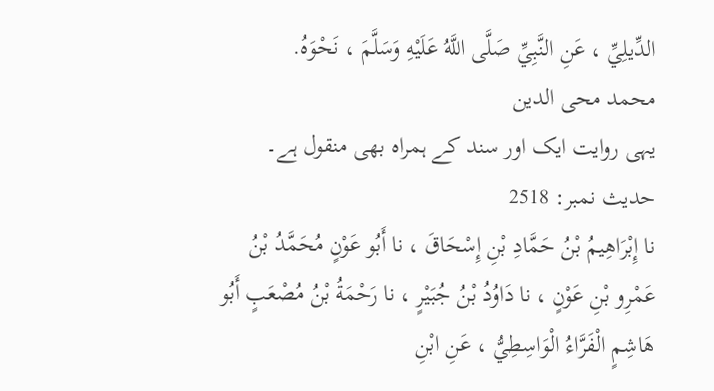الدِّيلِيِّ ، عَنِ النَّبِيِّ صَلَّى اللَّهُ عَلَيْهِ وَسَلَّمَ ، نَحْوَهُ.
محمد محی الدین
یہی روایت ایک اور سند کے ہمراہ بھی منقول ہے۔
حدیث نمبر: 2518
نا إِبْرَاهِيمُ بْنُ حَمَّادِ بْنِ إِسْحَاقَ ، نا أَبُو عَوْنٍ مُحَمَّدُ بْنُ عَمْرِو بْنِ عَوْنٍ ، نا دَاوُدُ بْنُ جُبَيْرٍ ، نا رَحْمَةُ بْنُ مُصْعَبٍ أَبُو هَاشِمٍ الْفَرَّاءُ الْوَاسِطِيُّ ، عَنِ ابْنِ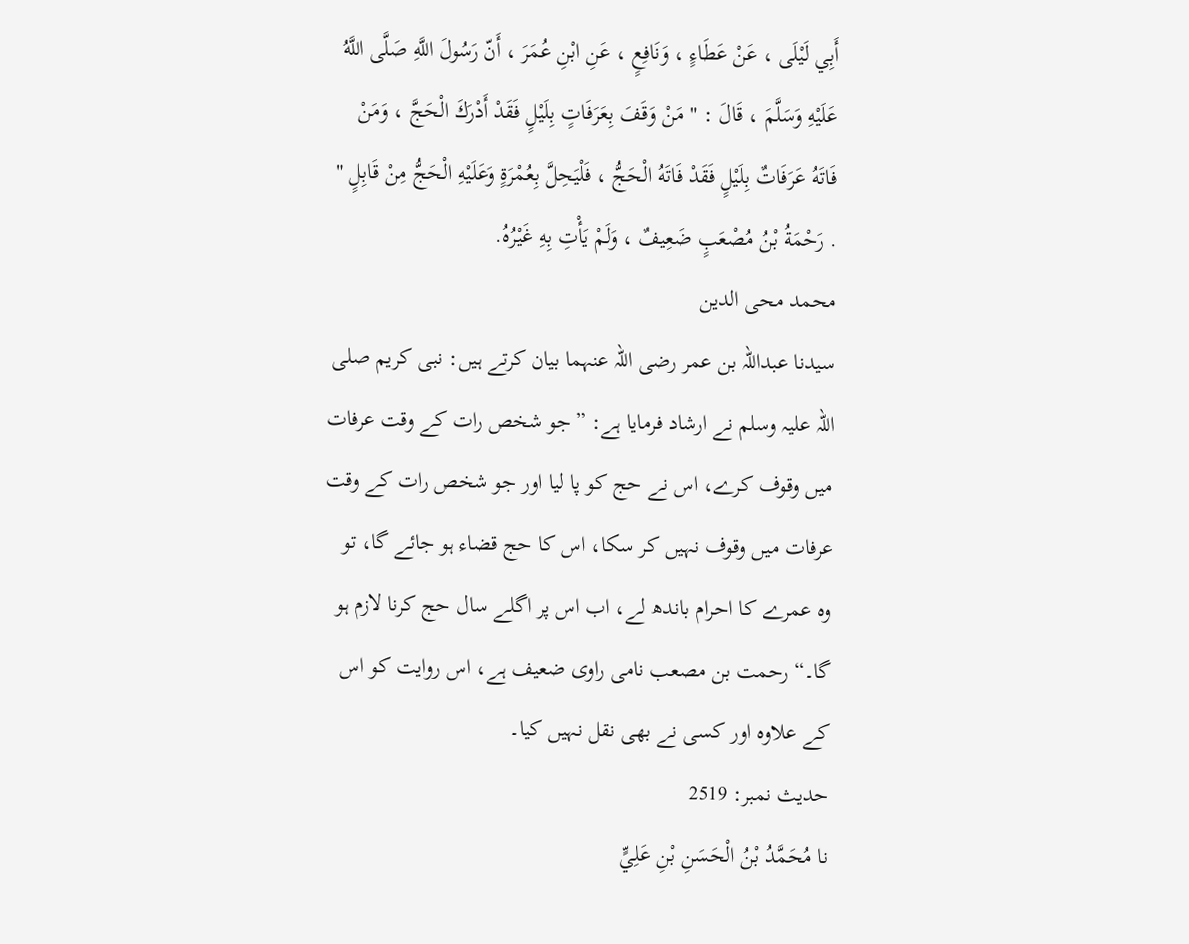أَبِي لَيْلَى ، عَنْ عَطَاءٍ ، وَنَافِعٍ ، عَنِ ابْنِ عُمَرَ ، أَنّ رَسُولَ اللَّهِ صَلَّى اللَّهُ عَلَيْهِ وَسَلَّمَ ، قَالَ : " مَنْ وَقَفَ بِعَرَفَاتٍ بِلَيْلٍ فَقَدْ أَدْرَكَ الْحَجَّ ، وَمَنْ فَاتَهُ عَرَفَاتٌ بِلَيْلٍ فَقَدْ فَاتَهُ الْحَجُّ ، فَلْيَحِلَّ بِعُمْرَةٍ وَعَلَيْهِ الْحَجُّ مِنْ قَابِلٍ " . رَحْمَةُ بْنُ مُصْعَبٍ ضَعِيفٌ ، وَلَمْ يَأْتِ بِهِ غَيْرُهُ.
محمد محی الدین
سیدنا عبداللہ بن عمر رضی اللہ عنہما بیان کرتے ہیں: نبی کریم صلی اللہ علیہ وسلم نے ارشاد فرمایا ہے: ”جو شخص رات کے وقت عرفات میں وقوف کرے، اس نے حج کو پا لیا اور جو شخص رات کے وقت عرفات میں وقوف نہیں کر سکا، اس کا حج قضاء ہو جائے گا، تو وہ عمرے کا احرام باندھ لے، اب اس پر اگلے سال حج کرنا لازم ہو گا۔“ رحمت بن مصعب نامی راوی ضعیف ہے، اس روایت کو اس کے علاوہ اور کسی نے بھی نقل نہیں کیا۔
حدیث نمبر: 2519
نا مُحَمَّدُ بْنُ الْحَسَنِ بْنِ عَلِيٍّ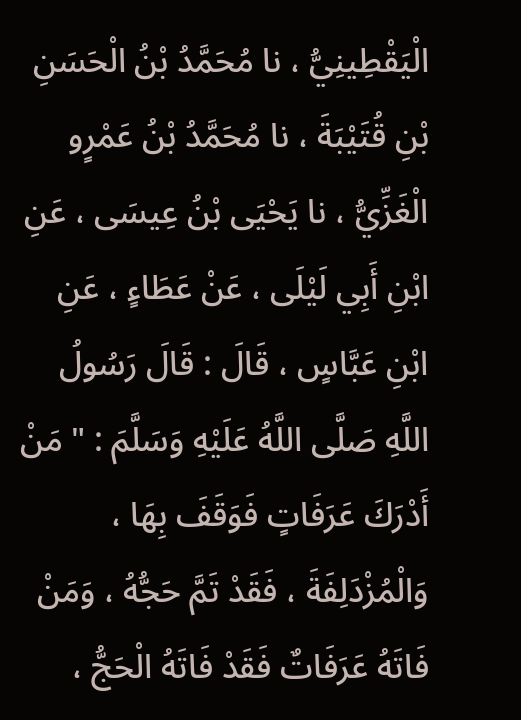الْيَقْطِينِيُّ ، نا مُحَمَّدُ بْنُ الْحَسَنِ بْنِ قُتَيْبَةَ ، نا مُحَمَّدُ بْنُ عَمْرٍو الْغَزِّيُّ ، نا يَحْيَى بْنُ عِيسَى ، عَنِ ابْنِ أَبِي لَيْلَى ، عَنْ عَطَاءٍ ، عَنِ ابْنِ عَبَّاسٍ ، قَالَ : قَالَ رَسُولُ اللَّهِ صَلَّى اللَّهُ عَلَيْهِ وَسَلَّمَ : " مَنْ أَدْرَكَ عَرَفَاتٍ فَوَقَفَ بِهَا ، وَالْمُزْدَلِفَةَ ، فَقَدْ تَمَّ حَجُّهُ ، وَمَنْ فَاتَهُ عَرَفَاتٌ فَقَدْ فَاتَهُ الْحَجُّ ،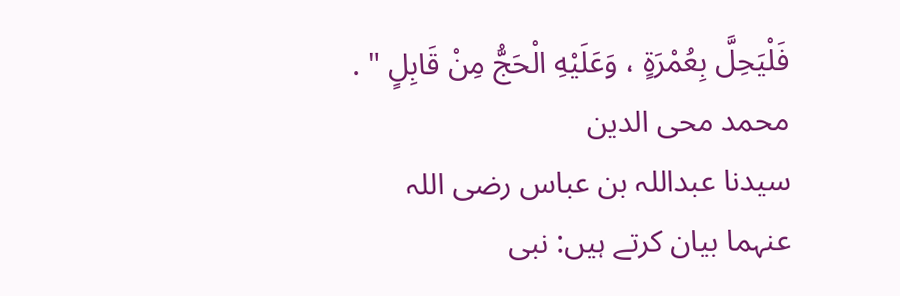فَلْيَحِلَّ بِعُمْرَةٍ ، وَعَلَيْهِ الْحَجُّ مِنْ قَابِلٍ " .
محمد محی الدین
سیدنا عبداللہ بن عباس رضی اللہ عنہما بیان کرتے ہیں: نبی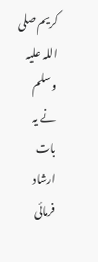کریم صلی اللہ علیہ وسلم نے یہ بات ارشاد فرمائی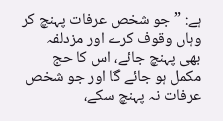ہے: ”جو شخص عرفات پہنچ کر وہاں وقوف کرے اور مزدلفہ بھی پہنچ جائے، اس کا حج مکمل ہو جائے گا اور جو شخص عرفات نہ پہنچ سکے،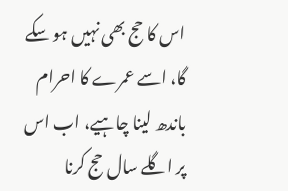اس کا حج بھی نہیں ہو سکے گا، اسے عمرے کا احرام باندھ لینا چاہیے، اب اس پر اگلے سال حج کرنا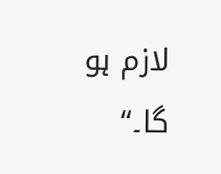لازم ہو گا۔“